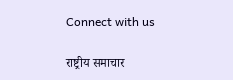Connect with us

राष्ट्रीय समाचार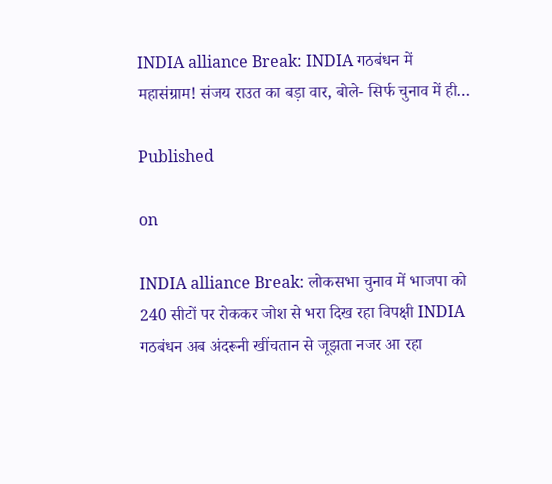INDIA alliance Break: INDIA गठबंधन में महासंग्राम! संजय राउत का बड़ा वार, बोले- सिर्फ चुनाव में ही…

Published

on

INDIA alliance Break: लोकसभा चुनाव में भाजपा को 240 सीटों पर रोककर जोश से भरा दिख रहा विपक्षी INDIA गठबंधन अब अंदरूनी खींचतान से जूझता नजर आ रहा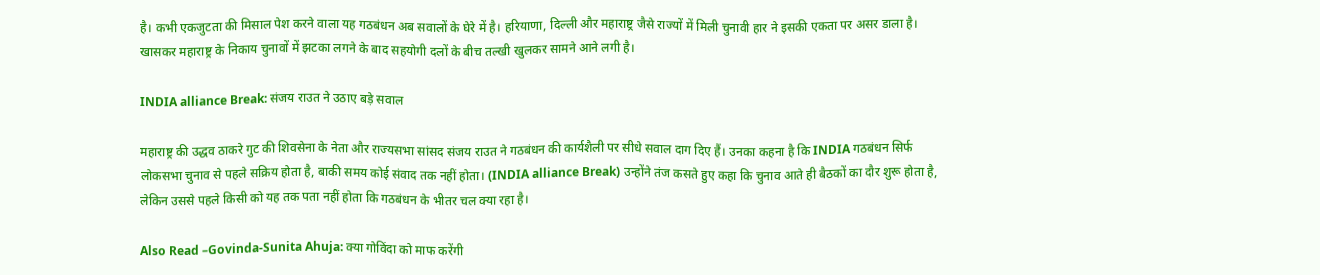है। कभी एकजुटता की मिसाल पेश करने वाला यह गठबंधन अब सवालों के घेरे में है। हरियाणा, दिल्ली और महाराष्ट्र जैसे राज्यों में मिली चुनावी हार ने इसकी एकता पर असर डाला है। खासकर महाराष्ट्र के निकाय चुनावों में झटका लगने के बाद सहयोगी दलों के बीच तल्खी खुलकर सामने आने लगी है।

INDIA alliance Break: संजय राउत ने उठाए बड़े सवाल

महाराष्ट्र की उद्धव ठाकरे गुट की शिवसेना के नेता और राज्यसभा सांसद संजय राउत ने गठबंधन की कार्यशैली पर सीधे सवाल दाग दिए हैं। उनका कहना है कि INDIA गठबंधन सिर्फ लोकसभा चुनाव से पहले सक्रिय होता है, बाकी समय कोई संवाद तक नहीं होता। (INDIA alliance Break) उन्होंने तंज कसते हुए कहा कि चुनाव आते ही बैठकों का दौर शुरू होता है, लेकिन उससे पहले किसी को यह तक पता नहीं होता कि गठबंधन के भीतर चल क्या रहा है।

Also Read –Govinda-Sunita Ahuja: क्या गोविंदा को माफ करेंगी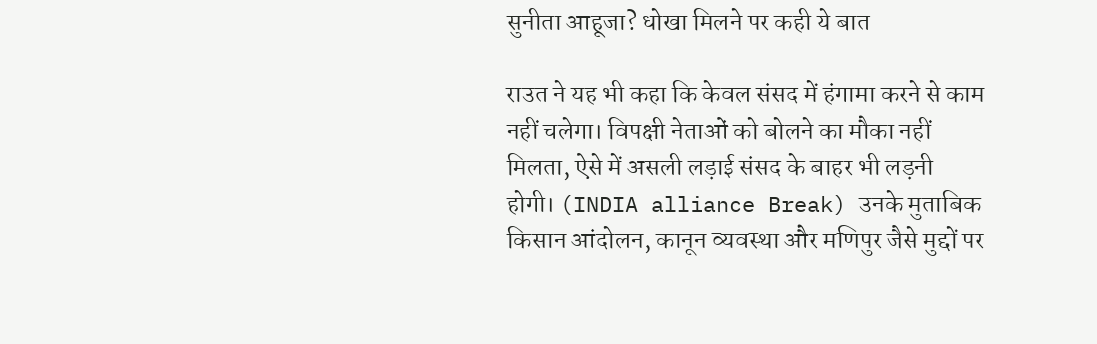सुनीता आहूजा? धोखा मिलने पर कही ये बात

राउत ने यह भी कहा कि केवल संसद में हंगामा करने से काम नहीं चलेगा। विपक्षी नेताओं को बोलने का मौका नहीं मिलता, ऐसे में असली लड़ाई संसद के बाहर भी लड़नी होगी। (INDIA alliance Break) उनके मुताबिक किसान आंदोलन, कानून व्यवस्था और मणिपुर जैसे मुद्दों पर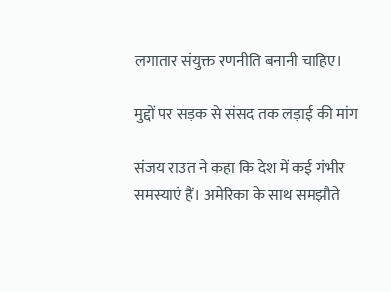लगातार संयुक्त रणनीति बनानी चाहिए।

मुद्दों पर सड़क से संसद तक लड़ाई की मांग

संजय राउत ने कहा कि देश में कई गंभीर समस्याएं हैं। अमेरिका के साथ समझौते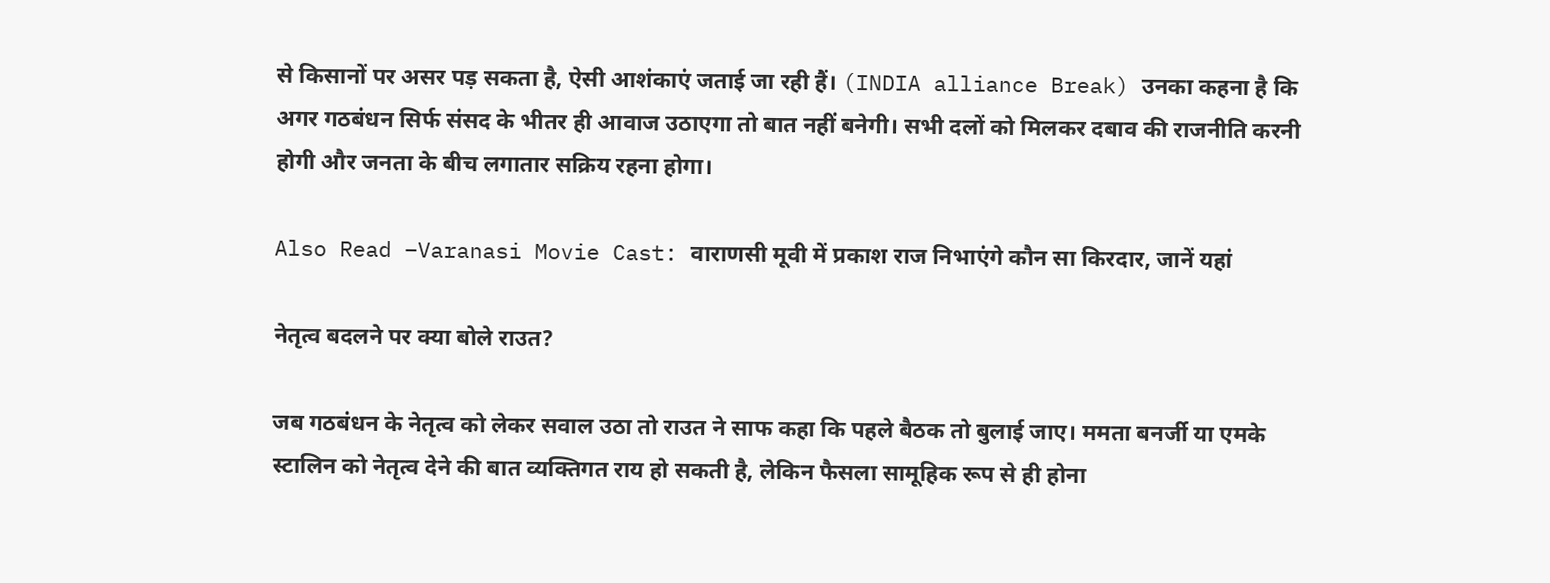से किसानों पर असर पड़ सकता है, ऐसी आशंकाएं जताई जा रही हैं। (INDIA alliance Break) उनका कहना है कि अगर गठबंधन सिर्फ संसद के भीतर ही आवाज उठाएगा तो बात नहीं बनेगी। सभी दलों को मिलकर दबाव की राजनीति करनी होगी और जनता के बीच लगातार सक्रिय रहना होगा।

Also Read –Varanasi Movie Cast: वाराणसी मूवी में प्रकाश राज निभाएंगे कौन सा किरदार, जानें यहां

नेतृत्व बदलने पर क्या बोले राउत?

जब गठबंधन के नेतृत्व को लेकर सवाल उठा तो राउत ने साफ कहा कि पहले बैठक तो बुलाई जाए। ममता बनर्जी या एमके स्टालिन को नेतृत्व देने की बात व्यक्तिगत राय हो सकती है, लेकिन फैसला सामूहिक रूप से ही होना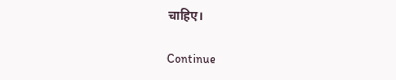चाहिए।

Continue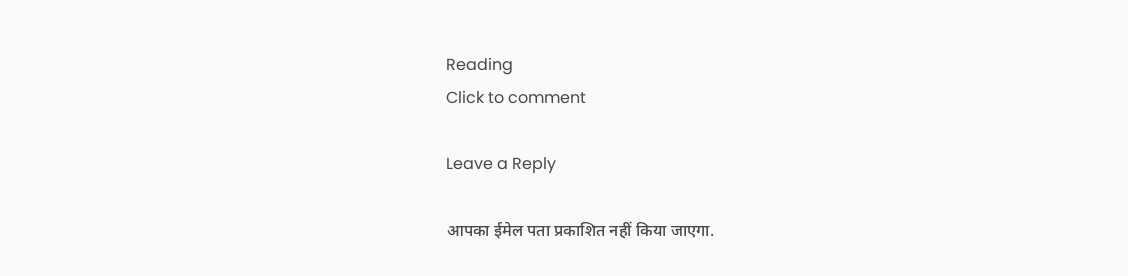Reading
Click to comment

Leave a Reply

आपका ईमेल पता प्रकाशित नहीं किया जाएगा.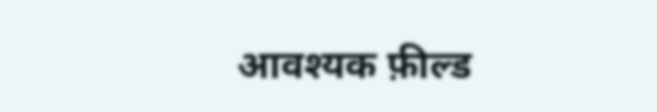आवश्यक फ़ील्ड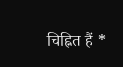चिह्नित हैं *